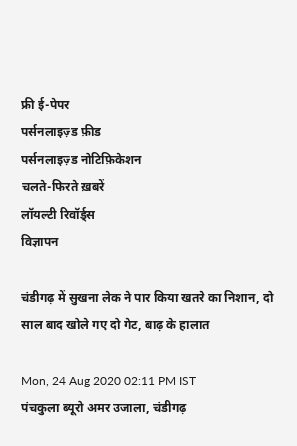फ्री ई-पेपर
पर्सनलाइज़्ड फ़ीड
पर्सनलाइज़्ड नोटिफ़िकेशन
चलते-फिरते ख़बरें
लॉयल्टी रिवॉर्ड्स
विज्ञापन

चंडीगढ़ में सुखना लेक ने पार किया खतरे का निशान, दो साल बाद खोले गए दो गेट, बाढ़ के हालात

Mon, 24 Aug 2020 02:11 PM IST
पंचकुला ब्‍यूरो अमर उजाला, चंडीगढ़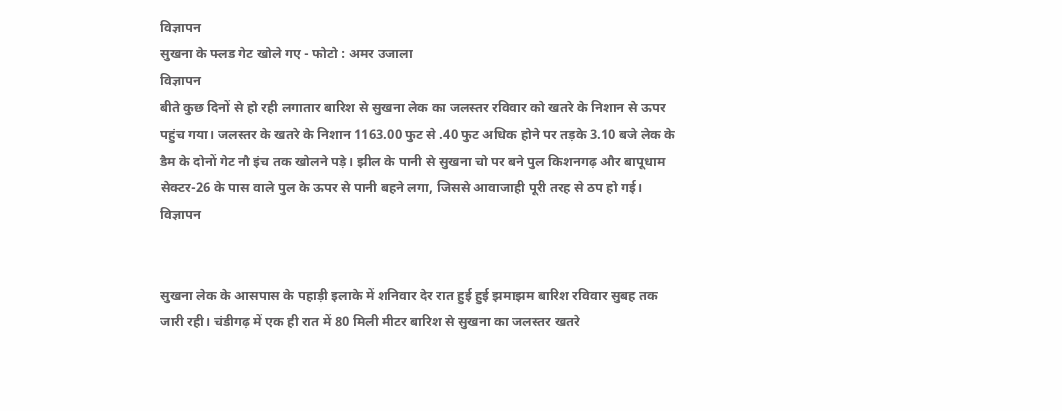विज्ञापन
सुखना के फ्लड गेट खोले गए - फोटो : अमर उजाला
विज्ञापन
बीते कुछ दिनों से हो रही लगातार बारिश से सुखना लेक का जलस्तर रविवार को खतरे के निशान से ऊपर पहुंच गया। जलस्तर के खतरे के निशान 1163.00 फुट से .40 फुट अधिक होने पर तड़के 3.10 बजे लेक के डैम के दोनों गेट नौ इंच तक खोलने पड़े। झील के पानी से सुखना चो पर बने पुल किशनगढ़ और बापूधाम सेक्टर-26 के पास वाले पुल के ऊपर से पानी बहने लगा, जिससे आवाजाही पूरी तरह से ठप हो गई।
विज्ञापन


सुखना लेक के आसपास के पहाड़ी इलाके में शनिवार देर रात हुई हुई झमाझम बारिश रविवार सुबह तक जारी रही। चंडीगढ़ में एक ही रात में 80 मिली मीटर बारिश से सुखना का जलस्तर खतरे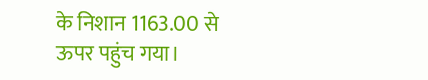के निशान 1163.00 से ऊपर पहुंच गया।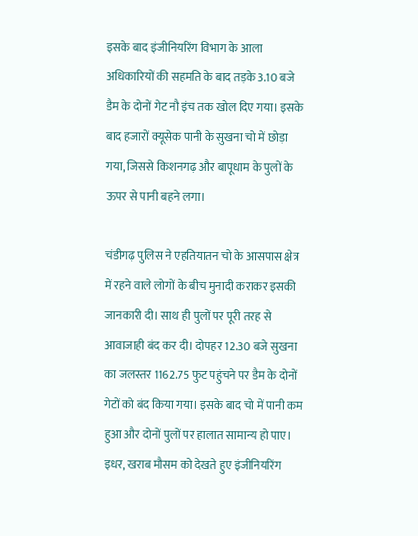इसके बाद इंजीनियरिंग विभाग के आला अधिकारियों की सहमति के बाद तड़के 3.10 बजे डैम के दोनों गेट नौ इंच तक खोल दिए गया। इसके बाद हजारों क्यूसेक पानी के सुखना चो में छोड़ा गया, जिससे किशनगढ़ और बापूधाम के पुलों के ऊपर से पानी बहने लगा।

चंडीगढ़ पुलिस ने एहतियातन चो के आसपास क्षेत्र में रहने वाले लोगों के बीच मुनादी कराकर इसकी जानकारी दी। साथ ही पुलों पर पूरी तरह से आवाजाही बंद कर दी। दोपहर 12.30 बजे सुखना का जलस्तर 1162.75 फुट पहुंचने पर डैम के दोनों गेटों को बंद किया गया। इसके बाद चो में पानी कम हुआ और दोनों पुलों पर हालात सामान्य हो पाए। इधर, खराब मौसम को देखते हुए इंजीनियरिंग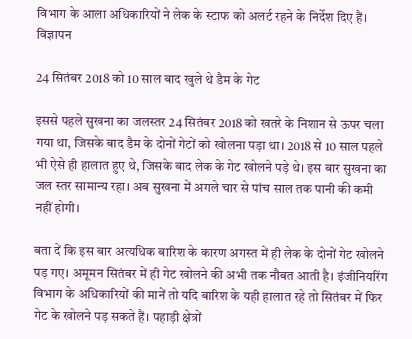विभाग के आला अधिकारियों ने लेक के स्टाफ को अलर्ट रहने के निर्देश दिए हैं।
विज्ञापन

24 सितंबर 2018 को 10 साल बाद खुले थे डैम के गेट

इससे पहले सुखना का जलस्तर 24 सितंबर 2018 को खतरे के निशान से ऊपर चला गया था, जिसके बाद डैम के दोनों गेटों को खोलना पड़ा था। 2018 से 10 साल पहले भी ऐसे ही हालात हुए थे, जिसके बाद लेक के गेट खोलने पड़े थे। इस बार सुखना का जल स्तर सामान्य रहा। अब सुखना में अगले चार से पांच साल तक पानी की कमी नहीं होगी।

बता दें कि इस बार अत्यधिक बारिश के कारण अगस्त में ही लेक के दोनों गेट खोलने पड़ गए। अमूमन सितंबर में ही गेट खोलने की अभी तक नौबत आती है। इंजीनियरिंग विभाग के अधिकारियों की मानें तो यदि बारिश के यही हालात रहे तो सितंबर में फिर गेट के खोलने पड़ सकते हैं। पहाड़ी क्षेत्रों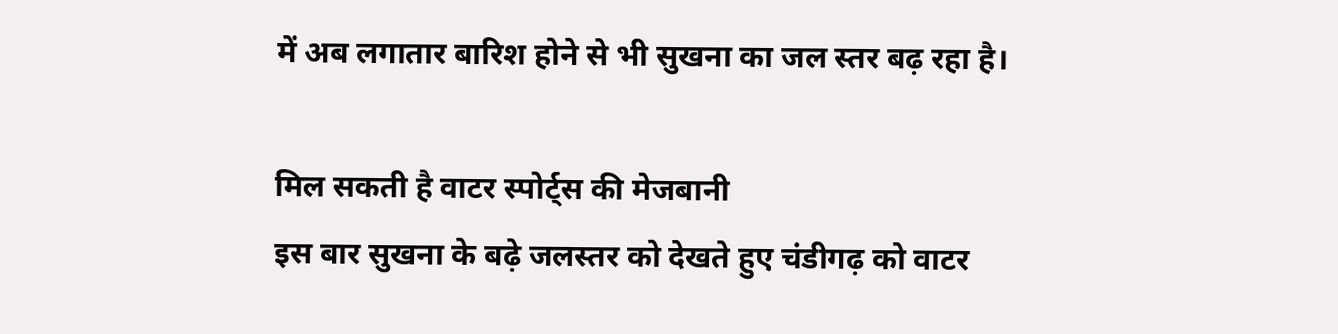में अब लगातार बारिश होने से भी सुखना का जल स्तर बढ़ रहा है।

मिल सकती है वाटर स्पोर्ट्स की मेजबानी
इस बार सुखना के बढ़े जलस्तर को देखते हुए चंडीगढ़ को वाटर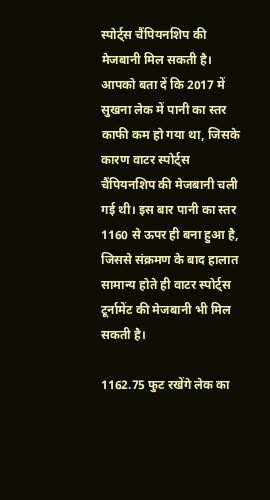स्पोर्ट्स चैंपियनशिप की मेजबानी मिल सकती है। आपको बता दें कि 2017 में सुखना लेक में पानी का स्तर काफी कम हो गया था, जिसके कारण वाटर स्पोर्ट्स चैंपियनशिप की मेजबानी चली गई थी। इस बार पानी का स्तर 1160 से ऊपर ही बना हुआ है, जिससे संक्रमण के बाद हालात सामान्य होते ही वाटर स्पोर्ट्स टूर्नामेंट की मेजबानी भी मिल सकती है।

1162.75 फुट रखेंगे लेक का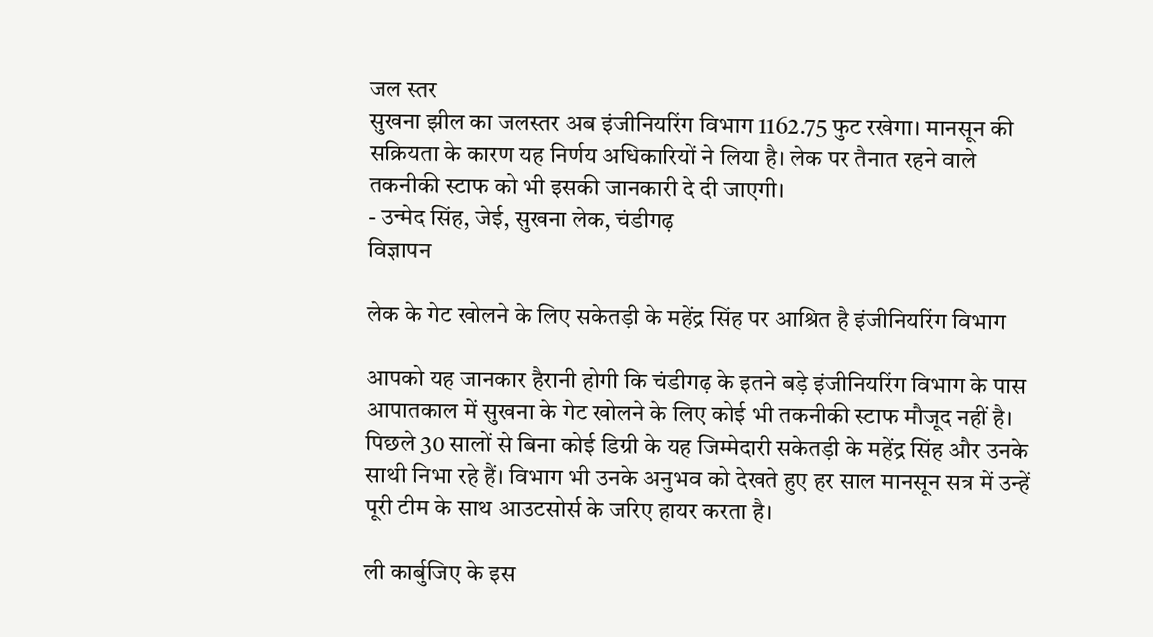जल स्तर
सुखना झील का जलस्तर अब इंजीनियरिंग विभाग 1162.75 फुट रखेगा। मानसून की सक्रियता के कारण यह निर्णय अधिकारियों ने लिया है। लेक पर तैनात रहने वाले तकनीकी स्टाफ को भी इसकी जानकारी दे दी जाएगी।
- उन्मेद सिंह, जेई, सुखना लेक, चंडीगढ़
विज्ञापन

लेक के गेट खोलने के लिए सकेतड़ी के महेंद्र सिंह पर आश्रित है इंजीनियरिंग विभाग

आपको यह जानकार हैरानी होगी कि चंडीगढ़ के इतने बड़े इंजीनियरिंग विभाग के पास आपातकाल में सुखना के गेट खोलने के लिए कोई भी तकनीकी स्टाफ मौजूद नहीं है। पिछले 30 सालों से बिना कोई डिग्री के यह जिम्मेदारी सकेतड़ी के महेंद्र सिंह और उनके साथी निभा रहे हैं। विभाग भी उनके अनुभव को देखते हुए हर साल मानसून सत्र में उन्हें पूरी टीम के साथ आउटसोर्स के जरिए हायर करता है।

ली कार्बुजिए के इस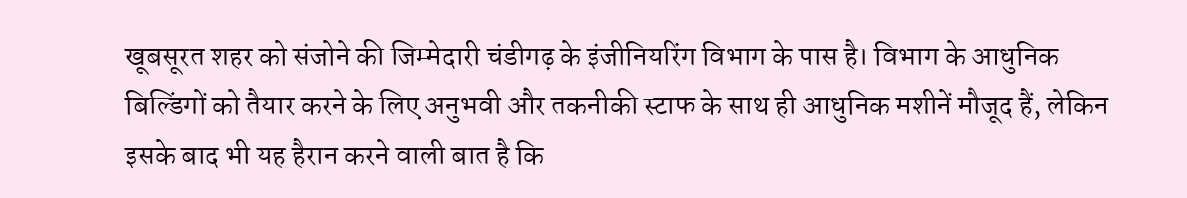खूबसूरत शहर को संजोने की जिम्मेदारी चंडीगढ़ के इंजीनियरिंग विभाग के पास है। विभाग के आधुनिक बिल्डिंगों को तैयार करने के लिए अनुभवी और तकनीकी स्टाफ के साथ ही आधुनिक मशीनें मौजूद हैं, लेकिन इसके बाद भी यह हैरान करने वाली बात है कि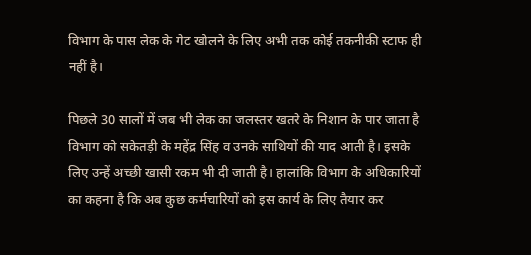विभाग के पास लेक के गेट खोलने के लिए अभी तक कोई तकनीकी स्टाफ ही नहीं है।

पिछले 30 सालों में जब भी लेक का जलस्तर खतरे के निशान के पार जाता है विभाग को सकेतड़ी के महेंद्र सिंह व उनके साथियों की याद आती है। इसके लिए उन्हें अच्छी खासी रकम भी दी जाती है। हालांकि विभाग के अधिकारियों का कहना है कि अब कुछ कर्मचारियों को इस कार्य के लिए तैयार कर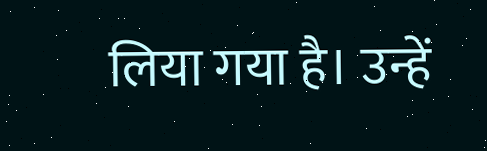लिया गया है। उन्हें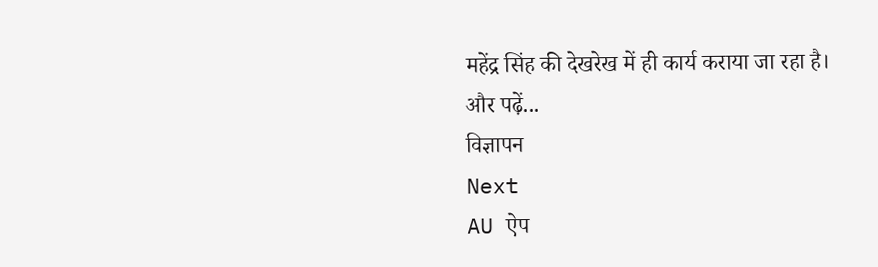महेंद्र सिंह की देखरेख में ही कार्य कराया जा रहा है।
और पढ़ें...
विज्ञापन
Next
AU ऐप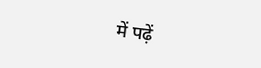में पढ़ें